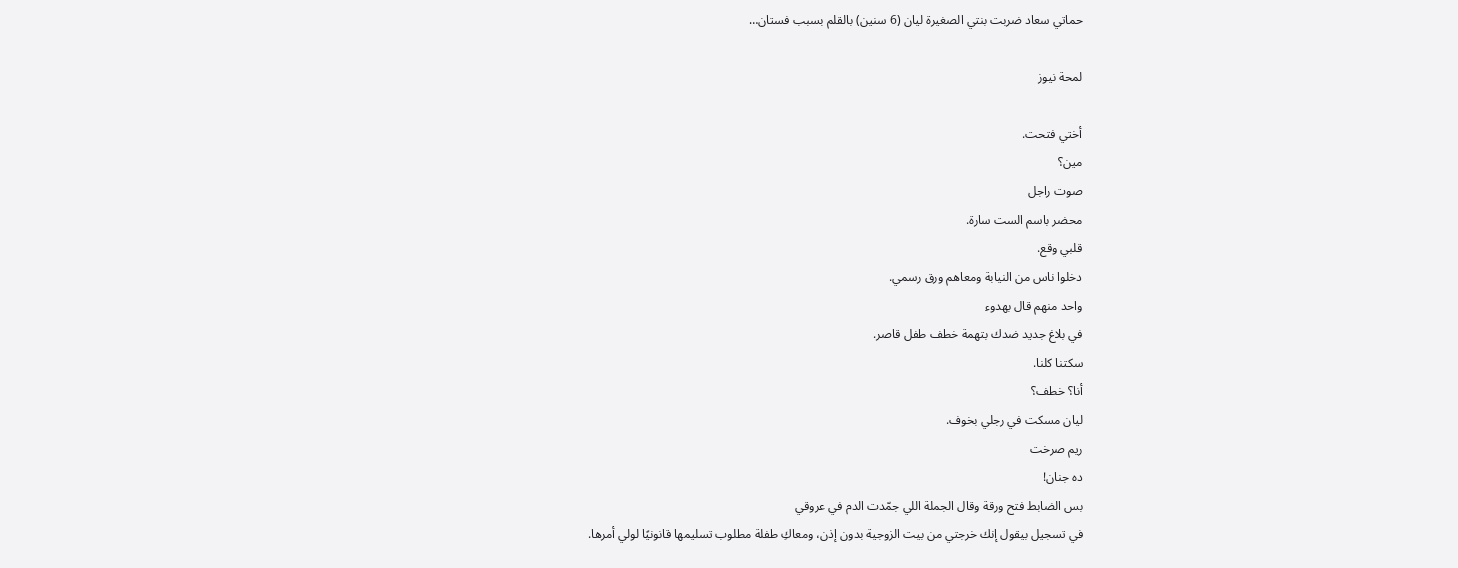حماتي سعاد ضربت بنتي الصغيرة ليان (6 سنين) بالقلم بسبب فستان…

لمحة نيوز

أختي فتحت.
مين؟
صوت راجل
محضر باسم الست سارة.
قلبي وقع.
دخلوا ناس من النيابة ومعاهم ورق رسمي.
واحد منهم قال بهدوء
في بلاغ جديد ضدك بتهمة خطف طفل قاصر.
سكتنا كلنا.
أنا؟ خطف؟
ليان مسكت في رجلي بخوف.
ريم صرخت
ده جنان!
بس الضابط فتح ورقة وقال الجملة اللي جمّدت الدم في عروقي
في تسجيل بيقول إنك خرجتي من بيت الزوجية بدون إذن، ومعاكِ طفلة مطلوب تسليمها قانونيًا لولي أمرها.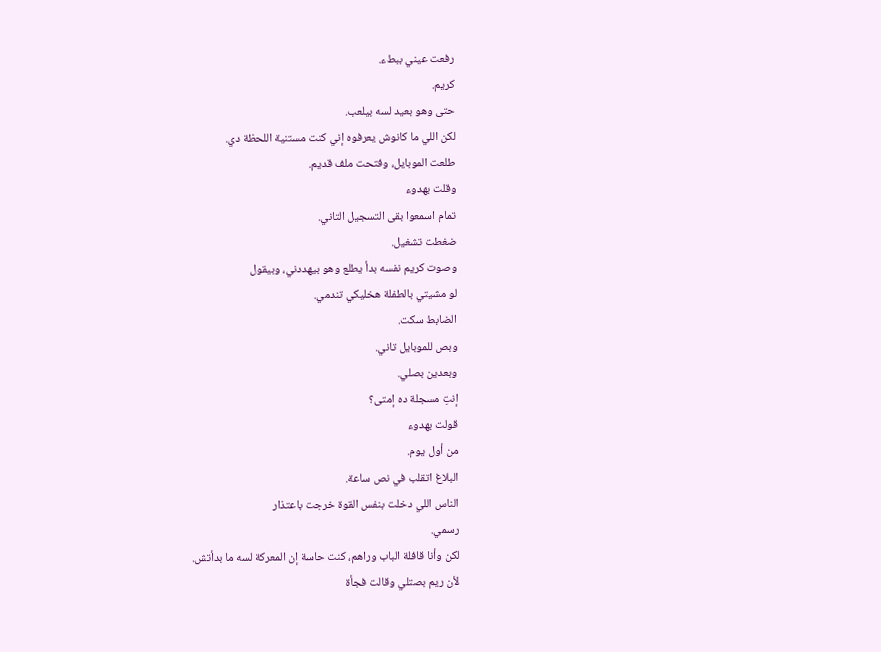رفعت عيني ببطء.
كريم.
حتى وهو بعيد لسه بيلعب.
لكن اللي ما كانوش يعرفوه إني كنت مستنية اللحظة دي.
طلعت الموبايل، وفتحت ملف قديم.
وقلت بهدوء
تمام اسمعوا بقى التسجيل التاني.
ضغطت تشغيل.
وصوت كريم نفسه بدأ يطلع وهو بيهددني، وبيقول
لو مشيتي بالطفلة هخليكي تندمي.
الضابط سكت.
وبص للموبايل تاني.
وبعدين بصلي.
إنتِ مسجلة ده إمتى؟
قولت بهدوء
من أول يوم.
البلاغ اتقلب في نص ساعة.
الناس اللي دخلت بنفس القوة خرجت باعتذار
رسمي.
لكن وأنا قافلة الباب وراهم، كنت حاسة إن المعركة لسه ما بدأتش.
لأن ريم بصتلي وقالت فجأة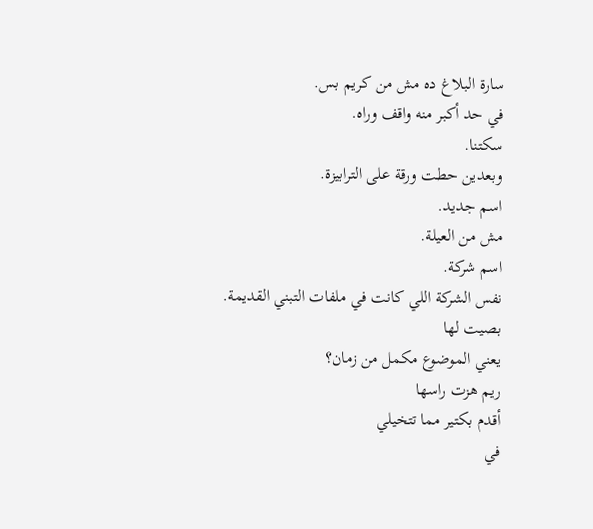سارة البلاغ ده مش من كريم بس.
في حد أكبر منه واقف وراه.
سكتنا.
وبعدين حطت ورقة على الترابيزة.
اسم جديد.
مش من العيلة.
اسم شركة.
نفس الشركة اللي كانت في ملفات التبني القديمة.
بصيت لها
يعني الموضوع مكمل من زمان؟
ريم هزت راسها
أقدم بكتير مما تتخيلي
في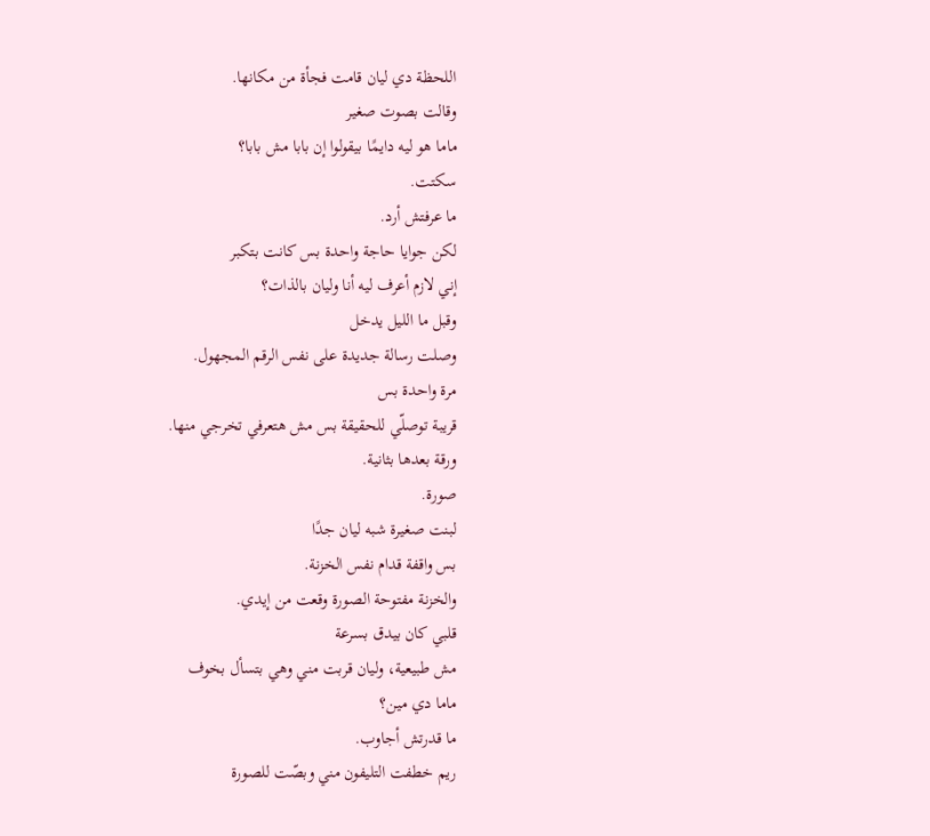اللحظة دي ليان قامت فجأة من مكانها.
وقالت بصوت صغير
ماما هو ليه دايمًا بيقولوا إن بابا مش بابا؟
سكتت.
ما عرفتش أرد.
لكن جوايا حاجة واحدة بس كانت بتكبر
إني لازم أعرف ليه أنا وليان بالذات؟
وقبل ما الليل يدخل
وصلت رسالة جديدة على نفس الرقم المجهول.
مرة واحدة بس
قريبة توصلّي للحقيقة بس مش هتعرفي تخرجي منها.
ورقة بعدها بثانية.
صورة.
لبنت صغيرة شبه ليان جدًا
بس واقفة قدام نفس الخزنة.
والخزنة مفتوحة الصورة وقعت من إيدي.
قلبي كان بيدق بسرعة
مش طبيعية، وليان قربت مني وهي بتسأل بخوف
ماما دي مين؟
ما قدرتش أجاوب.
ريم خطفت التليفون مني وبصّت للصورة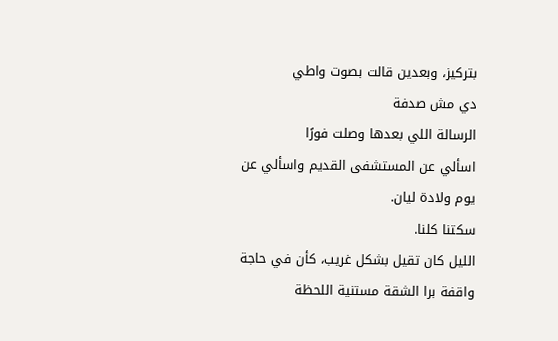بتركيز، وبعدين قالت بصوت واطي
دي مش صدفة
الرسالة اللي بعدها وصلت فورًا
اسألي عن المستشفى القديم واسألي عن يوم ولادة ليان.
سكتنا كلنا.
الليل كان تقيل بشكل غريب، كأن في حاجة واقفة برا الشقة مستنية اللحظة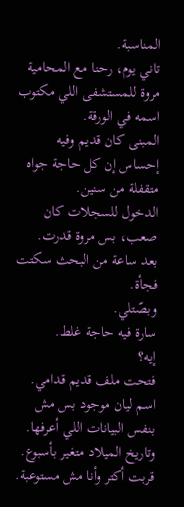المناسبة.
تاني يوم، رحنا مع المحامية مروة للمستشفى اللي مكتوب اسمه في الورقة.
المبنى كان قديم وفيه إحساس إن كل حاجة جواه متقفلة من سنين.
الدخول للسجلات كان صعب، بس مروة قدرت.
بعد ساعة من البحث سكتت فجأة.
وبصّتلي.
سارة فيه حاجة غلط.
إيه؟
فتحت ملف قديم قدامي.
اسم ليان موجود بس مش بنفس البيانات اللي أعرفها.
وتاريخ الميلاد متغير بأسبوع.
قربت أكتر وأنا مش مستوعبة.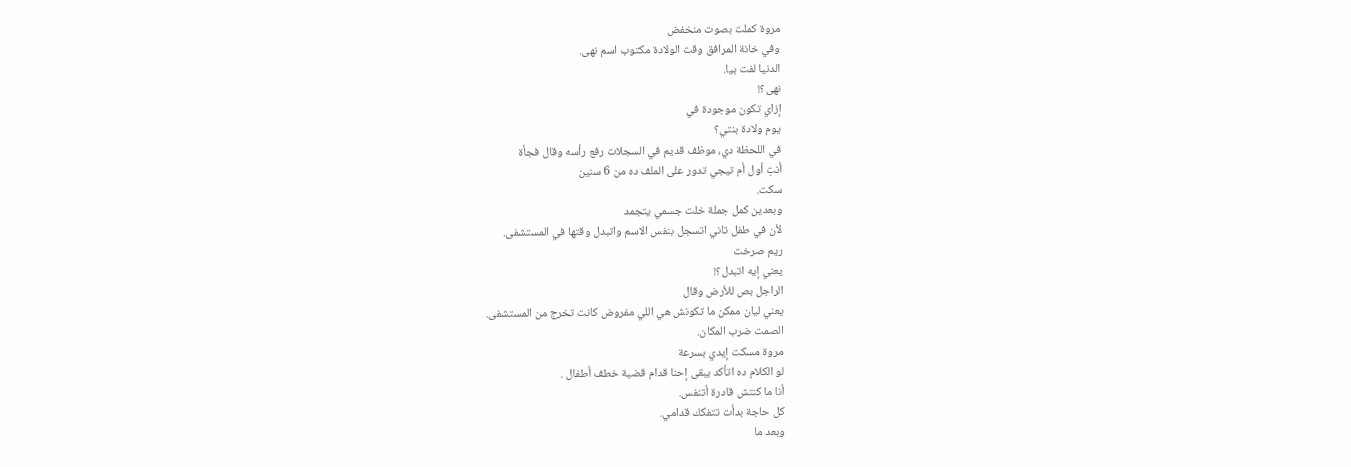مروة كملت بصوت منخفض
وفي خانة المرافق وقت الولادة مكتوب اسم نهى.
الدنيا لفت بيا.
نهى؟!
إزاي تكون موجودة في
يوم ولادة بنتي؟
في اللحظة دي، موظف قديم في السجلات رفع رأسه وقال فجأة
أنتِ أول أم تيجي تدور على الملف ده من 6 سنين
سكت.
وبعدين كمل جملة خلت جسمي يتجمد
لأن في طفل تاني اتسجل بنفس الاسم واتبدل وقتها في المستشفى.
ريم صرخت
يعني إيه اتبدل؟!
الراجل بص للأرض وقال
يعني ليان ممكن ما تكونش هي اللي مفروض كانت تخرج من المستشفى.
الصمت ضرب المكان.
مروة مسكت إيدي بسرعة
لو الكلام ده اتأكد يبقى إحنا قدام قضية خطف أطفال .
أنا ما كنتش قادرة أتنفس.
كل حاجة بدأت تتفكك قدامي.
وبعد ما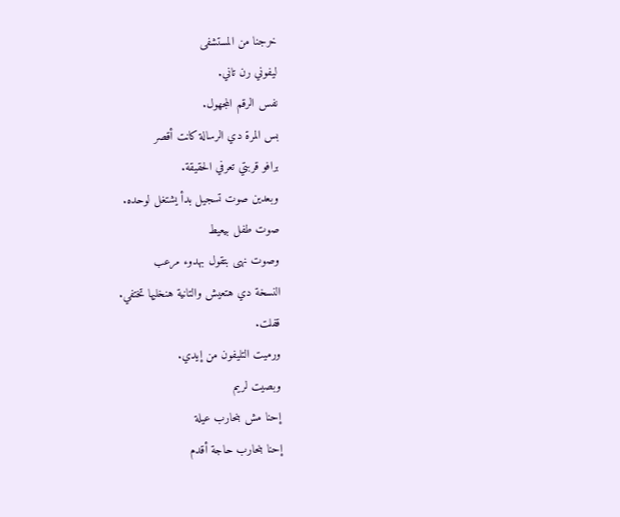خرجنا من المستشفى
ليفوني رن تاني.
نفس الرقم المجهول.
بس المرة دي الرسالة كانت أقصر
برافو قربتي تعرفي الحقيقة.
وبعدين صوت تسجيل بدأ يشتغل لوحده.
صوت طفل بيعيط
وصوت نهى بتقول بهدوء مرعب
النسخة دي هتعيش والتانية هنخليها تختفي.
قفلت.
ورميت التليفون من إيدي.
وبصيت لريم
إحنا مش بنحارب عيلة
إحنا بنحارب حاجة أقدم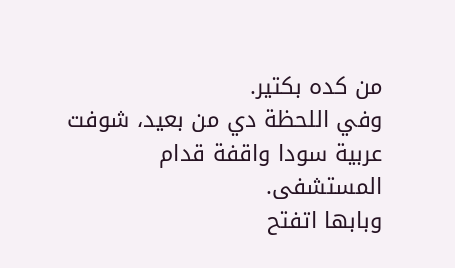من كده بكتير.
وفي اللحظة دي من بعيد، شوفت عربية سودا واقفة قدام المستشفى.
وبابها اتفتح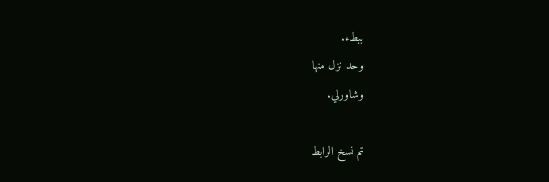ببطء.
وحد نزل منها
وشاورلي.

تم نسخ الرابط